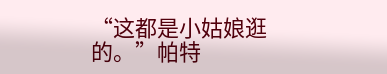“这都是小姑娘逛的。”帕特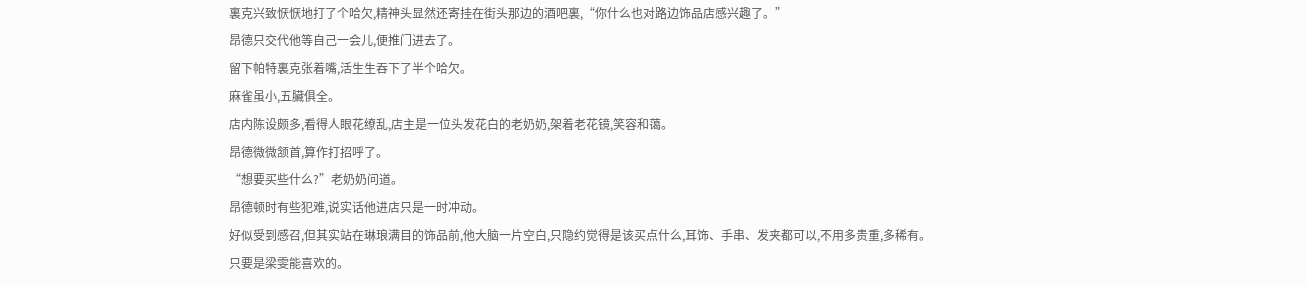裏克兴致恹恹地打了个哈欠,精神头显然还寄挂在街头那边的酒吧裏,“你什么也对路边饰品店感兴趣了。”
昂德只交代他等自己一会儿,便推门进去了。
留下帕特裏克张着嘴,活生生吞下了半个哈欠。
麻雀虽小,五臟俱全。
店内陈设颇多,看得人眼花缭乱,店主是一位头发花白的老奶奶,架着老花镜,笑容和蔼。
昂德微微颔首,算作打招呼了。
“想要买些什么?”老奶奶问道。
昂德顿时有些犯难,说实话他进店只是一时冲动。
好似受到感召,但其实站在琳琅满目的饰品前,他大脑一片空白,只隐约觉得是该买点什么,耳饰、手串、发夹都可以,不用多贵重,多稀有。
只要是梁雯能喜欢的。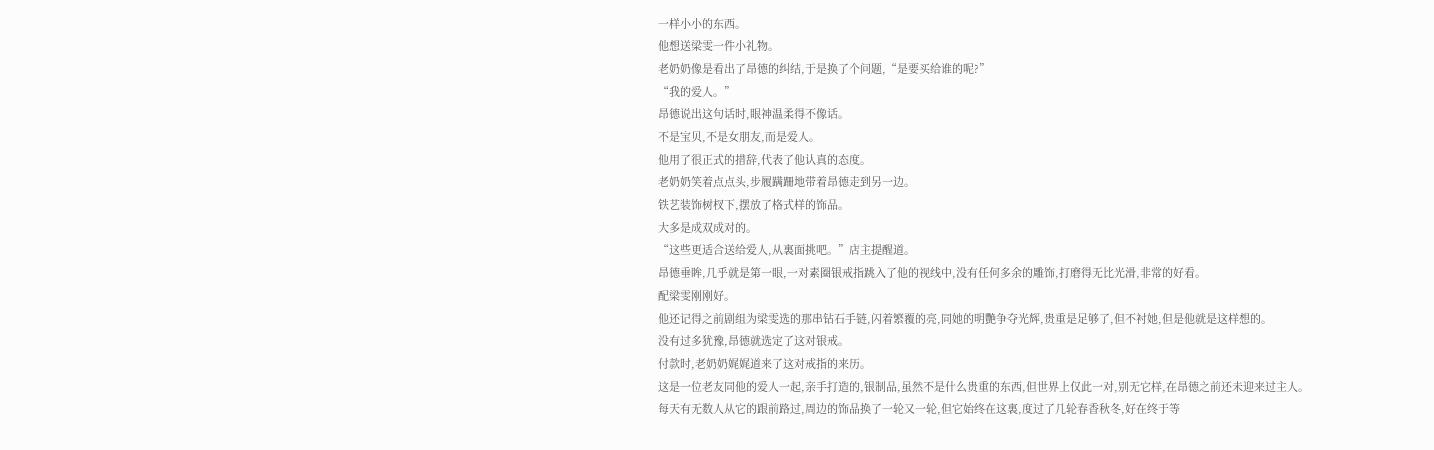一样小小的东西。
他想送梁雯一件小礼物。
老奶奶像是看出了昂德的纠结,于是换了个问题,“是要买给谁的呢?”
“我的爱人。”
昂德说出这句话时,眼神温柔得不像话。
不是宝贝,不是女朋友,而是爱人。
他用了很正式的措辞,代表了他认真的态度。
老奶奶笑着点点头,步履蹒跚地带着昂德走到另一边。
铁艺装饰树杈下,摆放了格式样的饰品。
大多是成双成对的。
“这些更适合送给爱人,从裏面挑吧。”店主提醒道。
昂德垂眸,几乎就是第一眼,一对素圈银戒指跳入了他的视线中,没有任何多余的雕饰,打磨得无比光滑,非常的好看。
配梁雯刚刚好。
他还记得之前剧组为梁雯选的那串钻石手链,闪着繁覆的亮,同她的明艷争夺光辉,贵重是足够了,但不衬她,但是他就是这样想的。
没有过多犹豫,昂德就选定了这对银戒。
付款时,老奶奶娓娓道来了这对戒指的来历。
这是一位老友同他的爱人一起,亲手打造的,银制品,虽然不是什么贵重的东西,但世界上仅此一对,别无它样,在昂德之前还未迎来过主人。
每天有无数人从它的跟前路过,周边的饰品换了一轮又一轮,但它始终在这裏,度过了几轮春香秋冬,好在终于等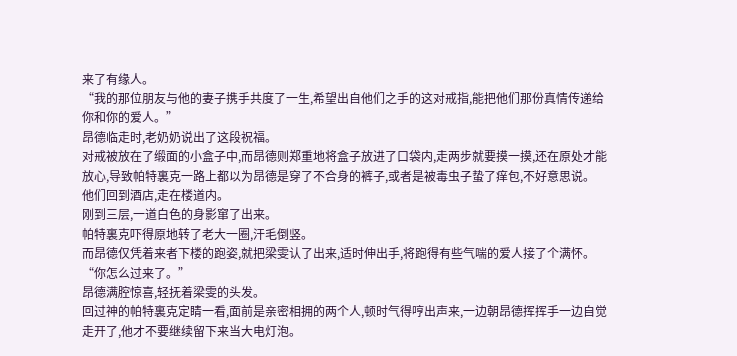来了有缘人。
“我的那位朋友与他的妻子携手共度了一生,希望出自他们之手的这对戒指,能把他们那份真情传递给你和你的爱人。”
昂德临走时,老奶奶说出了这段祝福。
对戒被放在了缎面的小盒子中,而昂德则郑重地将盒子放进了口袋内,走两步就要摸一摸,还在原处才能放心,导致帕特裏克一路上都以为昂德是穿了不合身的裤子,或者是被毒虫子蛰了痒包,不好意思说。
他们回到酒店,走在楼道内。
刚到三层,一道白色的身影窜了出来。
帕特裏克吓得原地转了老大一圈,汗毛倒竖。
而昂德仅凭着来者下楼的跑姿,就把梁雯认了出来,适时伸出手,将跑得有些气喘的爱人接了个满怀。
“你怎么过来了。”
昂德满腔惊喜,轻抚着梁雯的头发。
回过神的帕特裏克定睛一看,面前是亲密相拥的两个人,顿时气得哼出声来,一边朝昂德挥挥手一边自觉走开了,他才不要继续留下来当大电灯泡。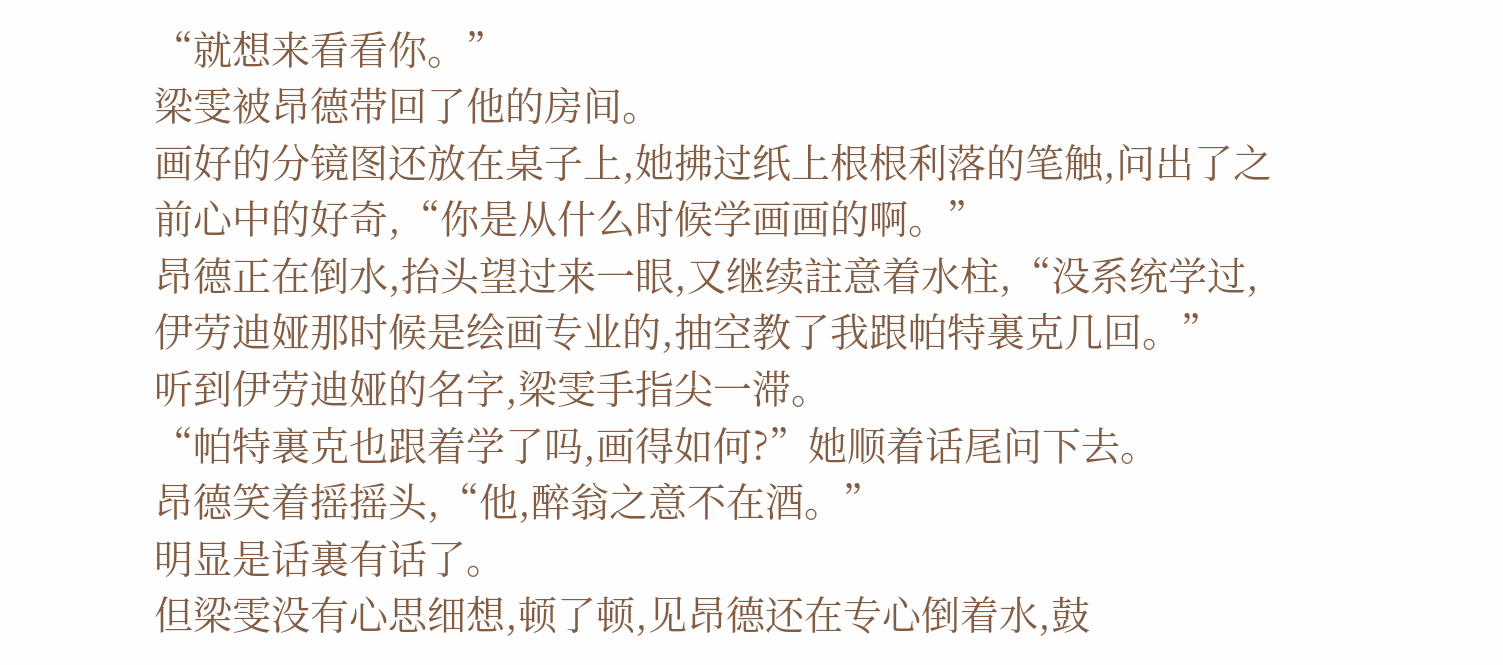“就想来看看你。”
梁雯被昂德带回了他的房间。
画好的分镜图还放在桌子上,她拂过纸上根根利落的笔触,问出了之前心中的好奇,“你是从什么时候学画画的啊。”
昂德正在倒水,抬头望过来一眼,又继续註意着水柱,“没系统学过,伊劳迪娅那时候是绘画专业的,抽空教了我跟帕特裏克几回。”
听到伊劳迪娅的名字,梁雯手指尖一滞。
“帕特裏克也跟着学了吗,画得如何?”她顺着话尾问下去。
昂德笑着摇摇头,“他,醉翁之意不在酒。”
明显是话裏有话了。
但梁雯没有心思细想,顿了顿,见昂德还在专心倒着水,鼓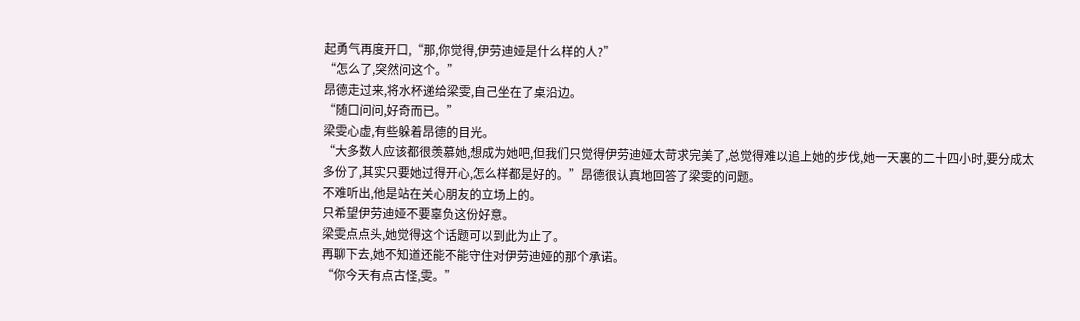起勇气再度开口,“那,你觉得,伊劳迪娅是什么样的人?”
“怎么了,突然问这个。”
昂德走过来,将水杯递给梁雯,自己坐在了桌沿边。
“随口问问,好奇而已。”
梁雯心虚,有些躲着昂德的目光。
“大多数人应该都很羡慕她,想成为她吧,但我们只觉得伊劳迪娅太苛求完美了,总觉得难以追上她的步伐,她一天裏的二十四小时,要分成太多份了,其实只要她过得开心,怎么样都是好的。”昂德很认真地回答了梁雯的问题。
不难听出,他是站在关心朋友的立场上的。
只希望伊劳迪娅不要辜负这份好意。
梁雯点点头,她觉得这个话题可以到此为止了。
再聊下去,她不知道还能不能守住对伊劳迪娅的那个承诺。
“你今天有点古怪,雯。”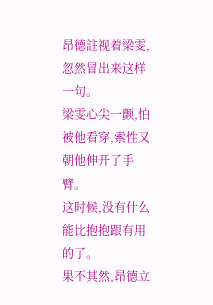昂德註视着梁雯,忽然冒出来这样一句。
梁雯心尖一颤,怕被他看穿,索性又朝他伸开了手臂。
这时候,没有什么能比抱抱跟有用的了。
果不其然,昂德立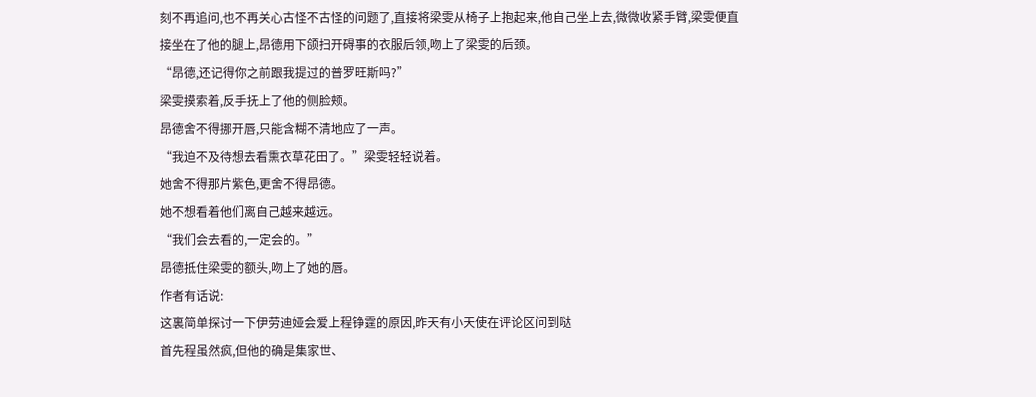刻不再追问,也不再关心古怪不古怪的问题了,直接将梁雯从椅子上抱起来,他自己坐上去,微微收紧手臂,梁雯便直接坐在了他的腿上,昂德用下颌扫开碍事的衣服后领,吻上了梁雯的后颈。
“昂德,还记得你之前跟我提过的普罗旺斯吗?”
梁雯摸索着,反手抚上了他的侧脸颊。
昂德舍不得挪开唇,只能含糊不清地应了一声。
“我迫不及待想去看熏衣草花田了。”梁雯轻轻说着。
她舍不得那片紫色,更舍不得昂德。
她不想看着他们离自己越来越远。
“我们会去看的,一定会的。”
昂德抵住梁雯的额头,吻上了她的唇。
作者有话说:
这裏简单探讨一下伊劳迪娅会爱上程铮霆的原因,昨天有小天使在评论区问到哒
首先程虽然疯,但他的确是集家世、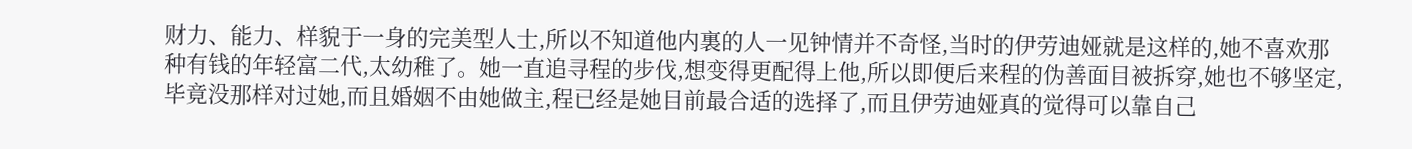财力、能力、样貌于一身的完美型人士,所以不知道他内裏的人一见钟情并不奇怪,当时的伊劳迪娅就是这样的,她不喜欢那种有钱的年轻富二代,太幼稚了。她一直追寻程的步伐,想变得更配得上他,所以即便后来程的伪善面目被拆穿,她也不够坚定,毕竟没那样对过她,而且婚姻不由她做主,程已经是她目前最合适的选择了,而且伊劳迪娅真的觉得可以靠自己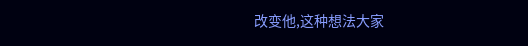改变他,这种想法大家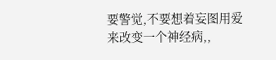要警觉,不要想着妄图用爱来改变一个神经病,,